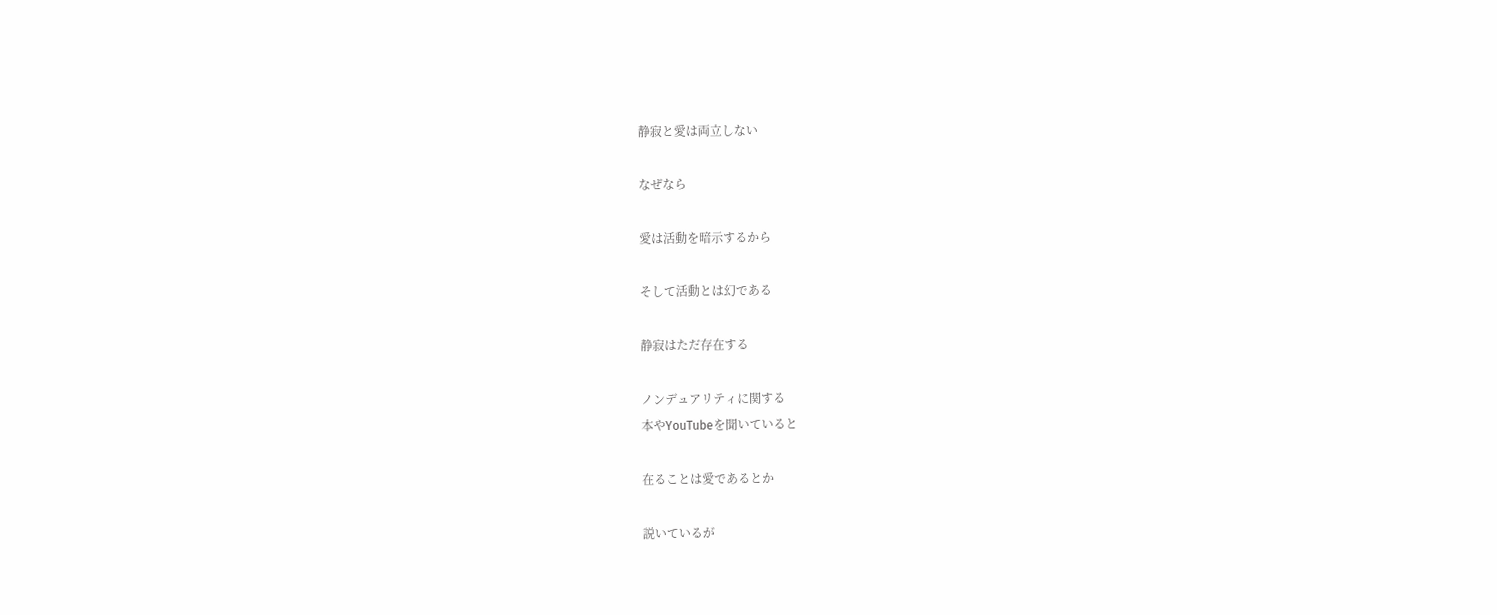静寂と愛は両立しない

なぜなら

愛は活動を暗示するから

そして活動とは幻である

静寂はただ存在する

ノンデュアリティに関する
本やYouTubeを聞いていると

在ることは愛であるとか

説いているが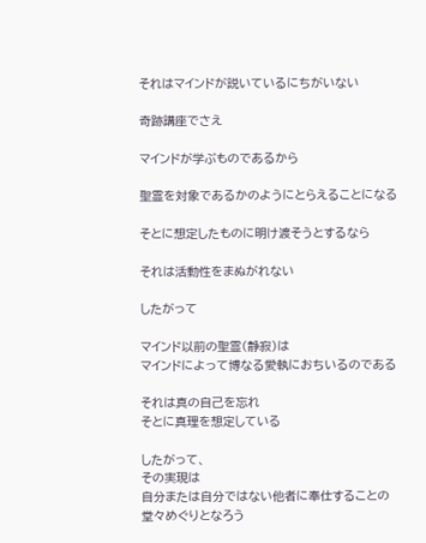それはマインドが説いているにちがいない

奇跡講座でさえ

マインドが学ぶものであるから

聖霊を対象であるかのようにとらえることになる

そとに想定したものに明け渡そうとするなら

それは活動性をまぬがれない

したがって

マインド以前の聖霊(静寂)は
マインドによって博なる愛執におちいるのである

それは真の自己を忘れ
そとに真理を想定している

したがって、
その実現は
自分または自分ではない他者に奉仕することの
堂々めぐりとなろう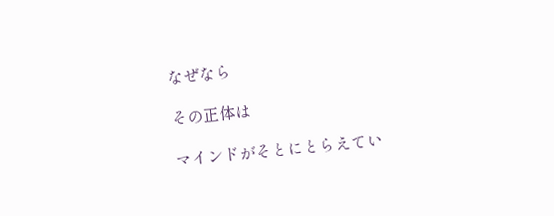なぜなら

その正体は

マインドがそとにとらえてい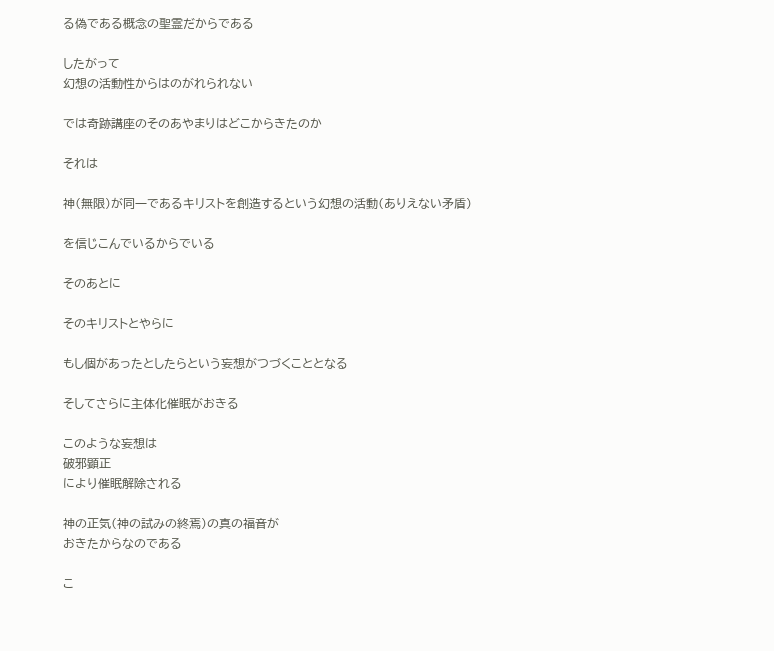る偽である概念の聖霊だからである

したがって
幻想の活動性からはのがれられない

では奇跡講座のそのあやまりはどこからきたのか

それは

神(無限)が同一であるキリストを創造するという幻想の活動(ありえない矛盾)

を信じこんでいるからでいる

そのあとに

そのキリストとやらに

もし個があったとしたらという妄想がつづくこととなる

そしてさらに主体化催眠がおきる

このような妄想は
破邪顕正
により催眠解除される

神の正気(神の試みの終焉)の真の福音が
おきたからなのである

こ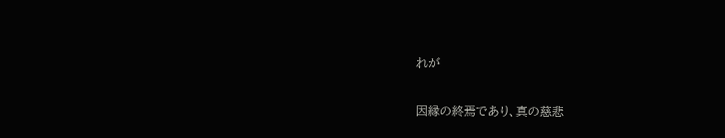れが

因縁の終焉であり、真の慈悲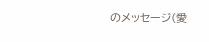のメッセージ(愛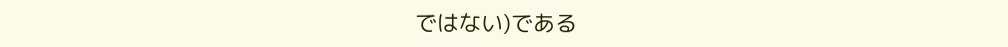ではない)である